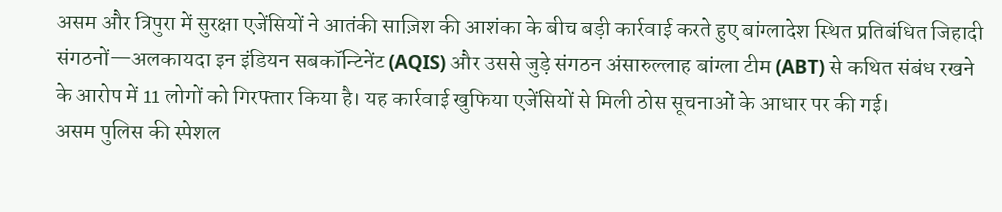असम और त्रिपुरा में सुरक्षा एजेंसियों ने आतंकी साज़िश की आशंका के बीच बड़ी कार्रवाई करते हुए बांग्लादेश स्थित प्रतिबंधित जिहादी संगठनों—अलकायदा इन इंडियन सबकॉन्टिनेंट (AQIS) और उससे जुड़े संगठन अंसारुल्लाह बांग्ला टीम (ABT) से कथित संबंध रखने के आरोप में 11 लोगों को गिरफ्तार किया है। यह कार्रवाई खुफिया एजेंसियों से मिली ठोस सूचनाओं के आधार पर की गई।
असम पुलिस की स्पेशल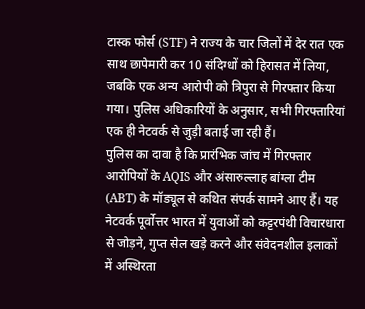टास्क फोर्स (STF) ने राज्य के चार जिलों में देर रात एक साथ छापेमारी कर 10 संदिग्धों को हिरासत में लिया, जबकि एक अन्य आरोपी को त्रिपुरा से गिरफ्तार किया गया। पुलिस अधिकारियों के अनुसार, सभी गिरफ्तारियां एक ही नेटवर्क से जुड़ी बताई जा रही हैं।
पुलिस का दावा है कि प्रारंभिक जांच में गिरफ्तार आरोपियों के AQIS और अंसारुल्लाह बांग्ला टीम (ABT) के मॉड्यूल से कथित संपर्क सामने आए हैं। यह नेटवर्क पूर्वोत्तर भारत में युवाओं को कट्टरपंथी विचारधारा से जोड़ने, गुप्त सेल खड़े करने और संवेदनशील इलाकों में अस्थिरता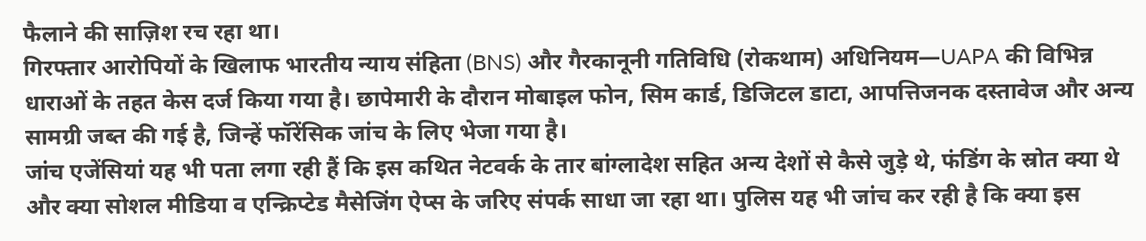फैलाने की साज़िश रच रहा था।
गिरफ्तार आरोपियों के खिलाफ भारतीय न्याय संहिता (BNS) और गैरकानूनी गतिविधि (रोकथाम) अधिनियम—UAPA की विभिन्न धाराओं के तहत केस दर्ज किया गया है। छापेमारी के दौरान मोबाइल फोन, सिम कार्ड, डिजिटल डाटा, आपत्तिजनक दस्तावेज और अन्य सामग्री जब्त की गई है, जिन्हें फॉरेंसिक जांच के लिए भेजा गया है।
जांच एजेंसियां यह भी पता लगा रही हैं कि इस कथित नेटवर्क के तार बांग्लादेश सहित अन्य देशों से कैसे जुड़े थे, फंडिंग के स्रोत क्या थे और क्या सोशल मीडिया व एन्क्रिप्टेड मैसेजिंग ऐप्स के जरिए संपर्क साधा जा रहा था। पुलिस यह भी जांच कर रही है कि क्या इस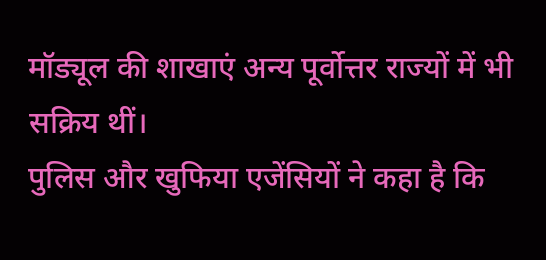मॉड्यूल की शाखाएं अन्य पूर्वोत्तर राज्यों में भी सक्रिय थीं।
पुलिस और खुफिया एजेंसियों ने कहा है कि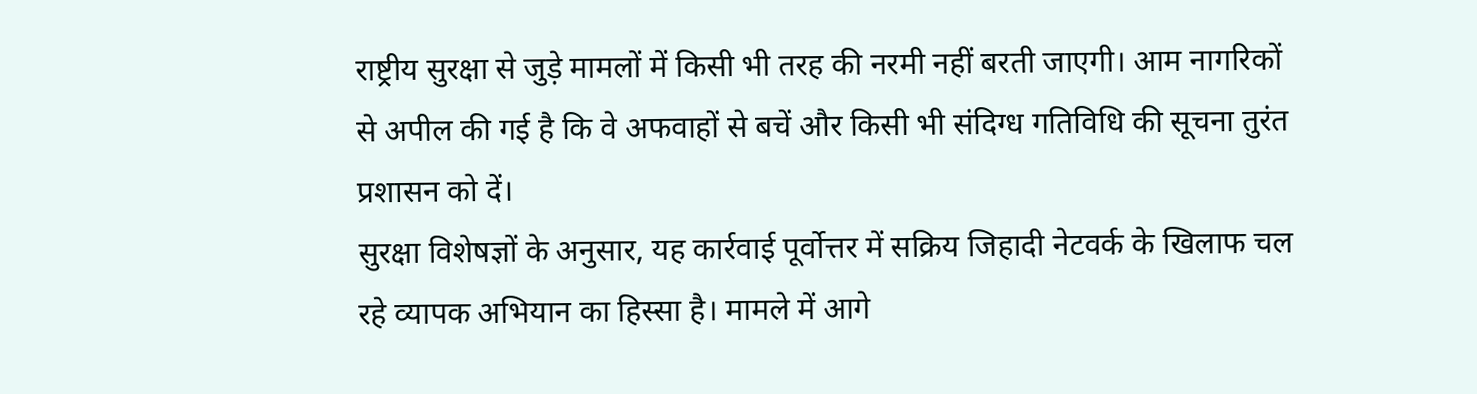राष्ट्रीय सुरक्षा से जुड़े मामलों में किसी भी तरह की नरमी नहीं बरती जाएगी। आम नागरिकों से अपील की गई है कि वे अफवाहों से बचें और किसी भी संदिग्ध गतिविधि की सूचना तुरंत प्रशासन को दें।
सुरक्षा विशेषज्ञों के अनुसार, यह कार्रवाई पूर्वोत्तर में सक्रिय जिहादी नेटवर्क के खिलाफ चल रहे व्यापक अभियान का हिस्सा है। मामले में आगे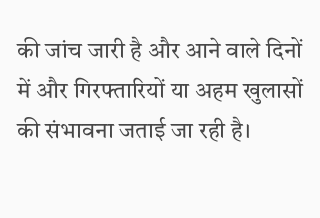की जांच जारी है और आने वाले दिनों में और गिरफ्तारियों या अहम खुलासों की संभावना जताई जा रही है।